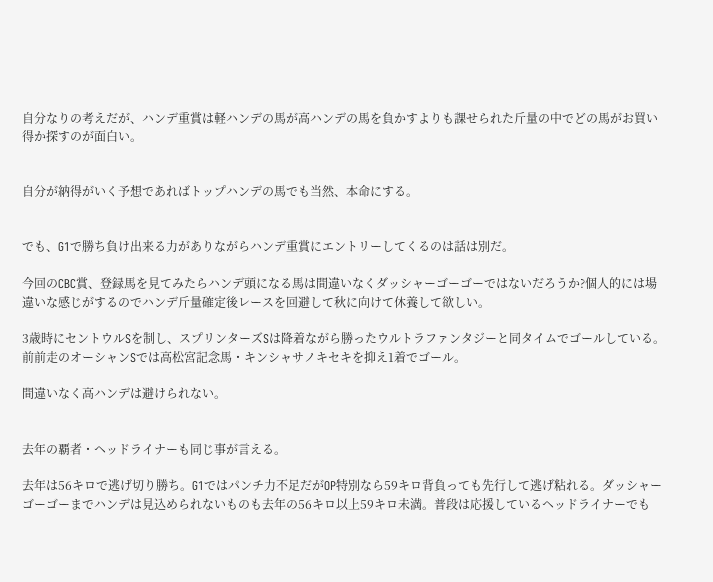自分なりの考えだが、ハンデ重賞は軽ハンデの馬が高ハンデの馬を負かすよりも課せられた斤量の中でどの馬がお買い得か探すのが面白い。


自分が納得がいく予想であればトップハンデの馬でも当然、本命にする。


でも、G1で勝ち負け出来る力がありながらハンデ重賞にエントリーしてくるのは話は別だ。

今回のCBC賞、登録馬を見てみたらハンデ頭になる馬は間違いなくダッシャーゴーゴーではないだろうか?個人的には場違いな感じがするのでハンデ斤量確定後レースを回避して秋に向けて休養して欲しい。

3歳時にセントウルSを制し、スプリンターズSは降着ながら勝ったウルトラファンタジーと同タイムでゴールしている。前前走のオーシャンSでは高松宮記念馬・キンシャサノキセキを抑え1着でゴール。

間違いなく高ハンデは避けられない。


去年の覇者・ヘッドライナーも同じ事が言える。

去年は56キロで逃げ切り勝ち。G1ではパンチ力不足だがOP特別なら59キロ背負っても先行して逃げ粘れる。ダッシャーゴーゴーまでハンデは見込められないものも去年の56キロ以上59キロ未満。普段は応援しているヘッドライナーでも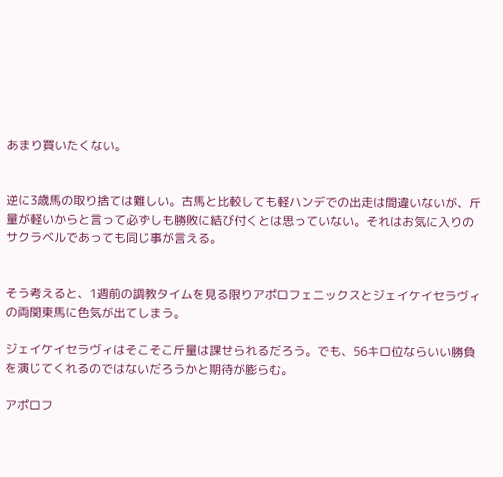あまり買いたくない。


逆に3歳馬の取り捨ては難しい。古馬と比較しても軽ハンデでの出走は間違いないが、斤量が軽いからと言って必ずしも勝敗に結び付くとは思っていない。それはお気に入りのサクラベルであっても同じ事が言える。


そう考えると、1週前の調教タイムを見る限りアポロフェニックスとジェイケイセラヴィの両関東馬に色気が出てしまう。

ジェイケイセラヴィはそこそこ斤量は課せられるだろう。でも、56キロ位ならいい勝負を演じてくれるのではないだろうかと期待が膨らむ。

アポロフ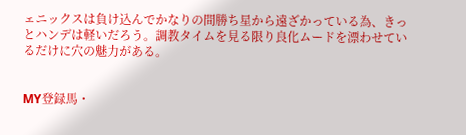ェニックスは負け込んでかなりの間勝ち星から遠ざかっている為、きっとハンデは軽いだろう。調教タイムを見る限り良化ムードを漂わせているだけに穴の魅力がある。


MY登録馬・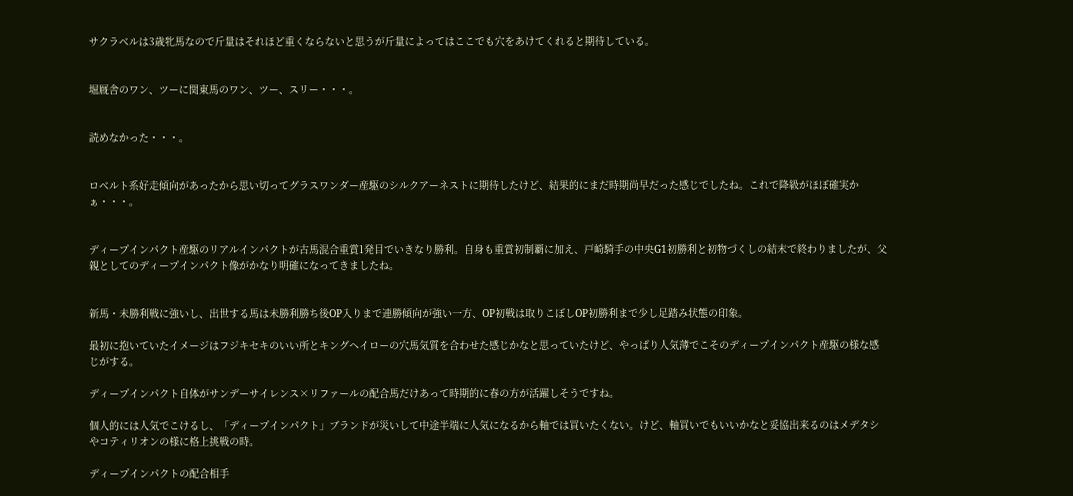サクラベルは3歳牝馬なので斤量はそれほど重くならないと思うが斤量によってはここでも穴をあけてくれると期待している。


堀厩舎のワン、ツーに関東馬のワン、ツー、スリー・・・。


読めなかった・・・。


ロベルト系好走傾向があったから思い切ってグラスワンダー産駆のシルクアーネストに期待したけど、結果的にまだ時期尚早だった感じでしたね。これで降級がほぼ確実かぁ・・・。


ディープインパクト産駆のリアルインパクトが古馬混合重賞1発目でいきなり勝利。自身も重賞初制覇に加え、戸崎騎手の中央G1初勝利と初物づくしの結末で終わりましたが、父親としてのディープインパクト像がかなり明確になってきましたね。


新馬・未勝利戦に強いし、出世する馬は未勝利勝ち後OP入りまで連勝傾向が強い一方、OP初戦は取りこぼしOP初勝利まで少し足踏み状態の印象。

最初に抱いていたイメージはフジキセキのいい所とキングヘイローの穴馬気質を合わせた感じかなと思っていたけど、やっぱり人気薄でこそのディープインパクト産駆の様な感じがする。

ディープインパクト自体がサンデーサイレンス×リファールの配合馬だけあって時期的に春の方が活躍しそうですね。

個人的には人気でこけるし、「ディープインパクト」ブランドが災いして中途半端に人気になるから軸では買いたくない。けど、軸買いでもいいかなと妥協出来るのはメデタシやコティリオンの様に格上挑戦の時。

ディープインパクトの配合相手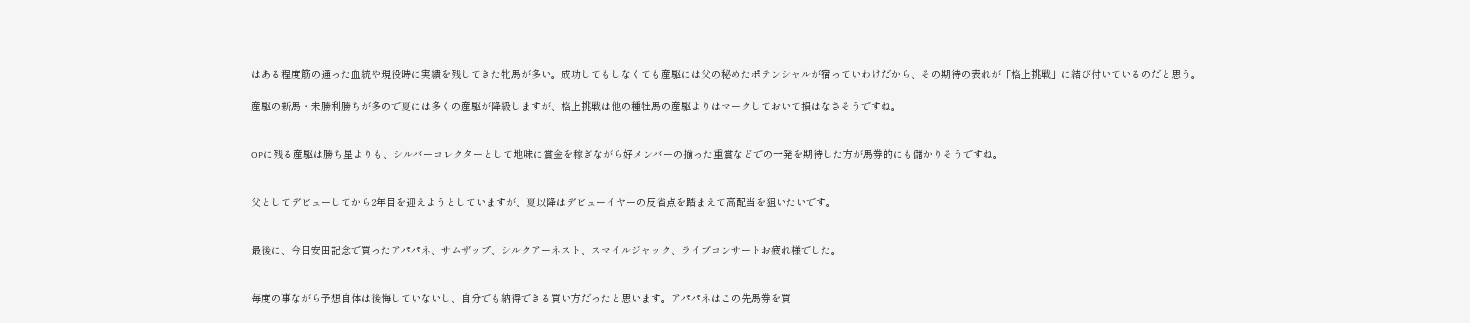はある程度筋の通った血統や現役時に実績を残してきた牝馬が多い。成功してもしなくても産駆には父の秘めたポテンシャルが宿っていわけだから、その期待の表れが「格上挑戦」に結び付いているのだと思う。

産駆の新馬・未勝利勝ちが多ので夏には多くの産駆が降級しますが、格上挑戦は他の種牡馬の産駆よりはマークしておいて損はなさそうですね。


OPに残る産駆は勝ち星よりも、シルバーコレクターとして地味に賞金を稼ぎながら好メンバーの揃った重賞などでの一発を期待した方が馬券的にも儲かりそうですね。


父としてデビューしてから2年目を迎えようとしていますが、夏以降はデビューイヤーの反省点を踏まえて高配当を狙いたいです。


最後に、今日安田記念で買ったアパパネ、サムザップ、シルクアーネスト、スマイルジャック、ライブコンサートお疲れ様でした。


毎度の事ながら予想自体は後悔していないし、自分でも納得できる買い方だったと思います。アパパネはこの先馬券を買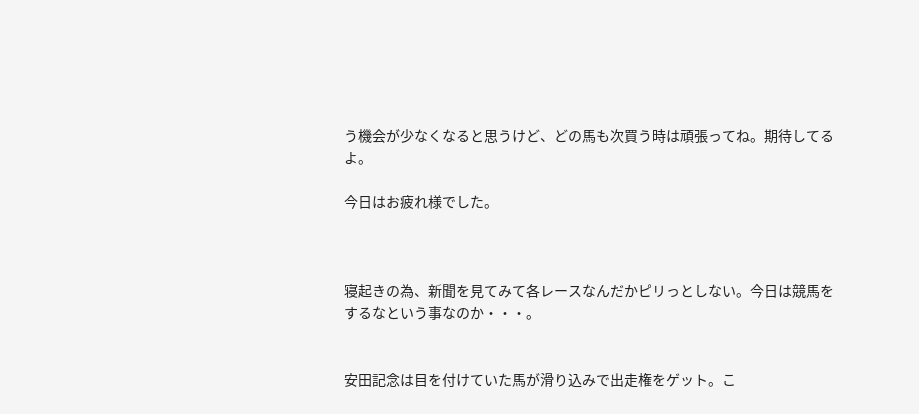う機会が少なくなると思うけど、どの馬も次買う時は頑張ってね。期待してるよ。

今日はお疲れ様でした。



寝起きの為、新聞を見てみて各レースなんだかピリっとしない。今日は競馬をするなという事なのか・・・。


安田記念は目を付けていた馬が滑り込みで出走権をゲット。こ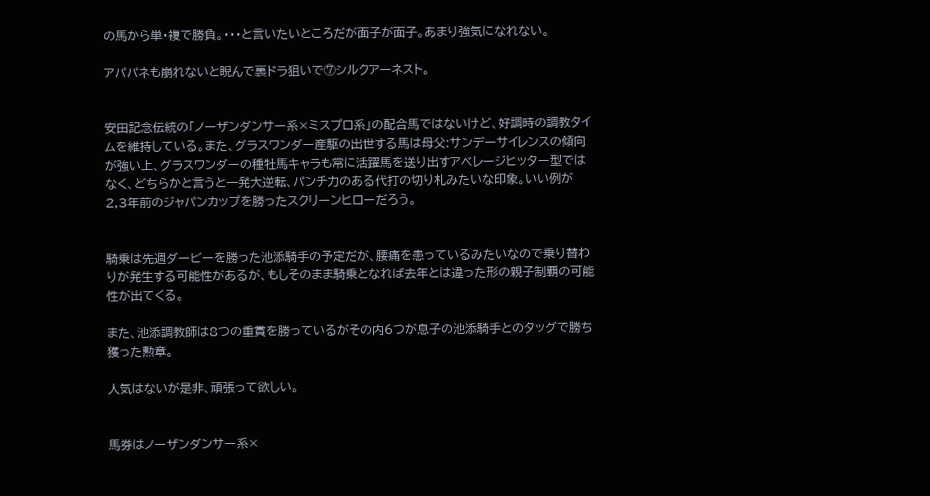の馬から単・複で勝負。・・・と言いたいところだが面子が面子。あまり強気になれない。

アパパネも崩れないと睨んで裏ドラ狙いで⑦シルクアーネスト。


安田記念伝統の「ノーザンダンサー系×ミスプロ系」の配合馬ではないけど、好調時の調教タイムを維持している。また、グラスワンダー産駆の出世する馬は母父:サンデーサイレンスの傾向が強い上、グラスワンダーの種牡馬キャラも常に活躍馬を送り出すアベレージヒッター型ではなく、どちらかと言うと一発大逆転、パンチ力のある代打の切り札みたいな印象。いい例が2,3年前のジャパンカップを勝ったスクリーンヒローだろう。


騎乗は先週ダービーを勝った池添騎手の予定だが、腰痛を患っているみたいなので乗り替わりが発生する可能性があるが、もしそのまま騎乗となれば去年とは違った形の親子制覇の可能性が出てくる。

また、池添調教師は8つの重賞を勝っているがその内6つが息子の池添騎手とのタッグで勝ち獲った勲章。

人気はないが是非、頑張って欲しい。


馬券はノーザンダンサー系×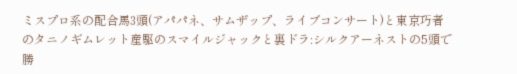ミスプロ系の配合馬3頭(アパパネ、サムザップ、ライブコンサート)と東京巧者のタニノギムレット産駆のスマイルジャックと裏ドラ:シルクアーネストの5頭で勝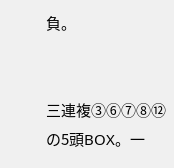負。


三連複③⑥⑦⑧⑫の5頭BOX。一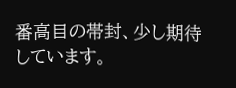番高目の帯封、少し期待しています。